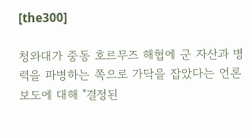[the300]

청와대가 중동 호르무즈 해협에 군 자산과 병력을 파병하는 쪽으로 가닥을 잡았다는 언론 보도에 대해 "결정된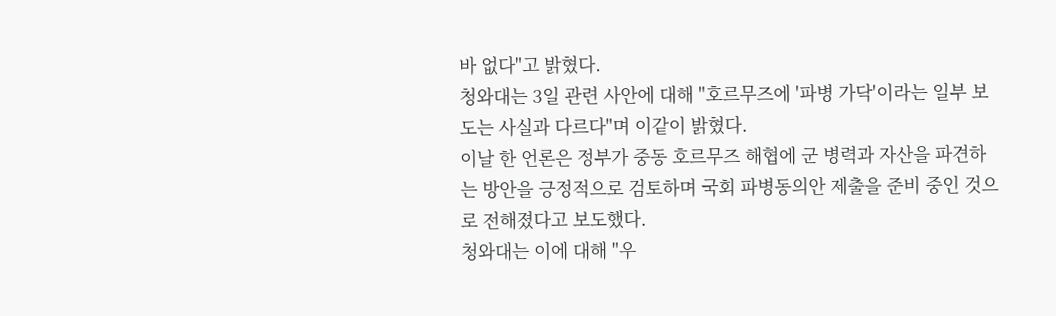바 없다"고 밝혔다.
청와대는 3일 관련 사안에 대해 "호르무즈에 '파병 가닥'이라는 일부 보도는 사실과 다르다"며 이같이 밝혔다.
이날 한 언론은 정부가 중동 호르무즈 해협에 군 병력과 자산을 파견하는 방안을 긍정적으로 검토하며 국회 파병동의안 제출을 준비 중인 것으로 전해졌다고 보도했다.
청와대는 이에 대해 "우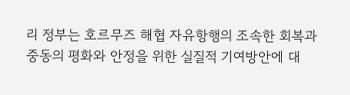리 정부는 호르무즈 해협 자유항행의 조속한 회복과 중동의 평화와 안정을 위한 실질적 기여방안에 대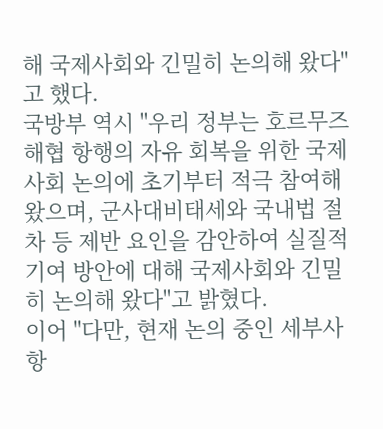해 국제사회와 긴밀히 논의해 왔다"고 했다.
국방부 역시 "우리 정부는 호르무즈 해협 항행의 자유 회복을 위한 국제사회 논의에 초기부터 적극 참여해 왔으며, 군사대비태세와 국내법 절차 등 제반 요인을 감안하여 실질적 기여 방안에 대해 국제사회와 긴밀히 논의해 왔다"고 밝혔다.
이어 "다만, 현재 논의 중인 세부사항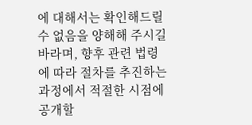에 대해서는 확인해드릴 수 없음을 양해해 주시길 바라며, 향후 관련 법령에 따라 절차를 추진하는 과정에서 적절한 시점에 공개할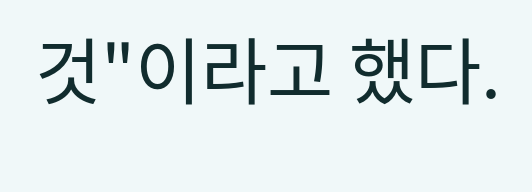것"이라고 했다.